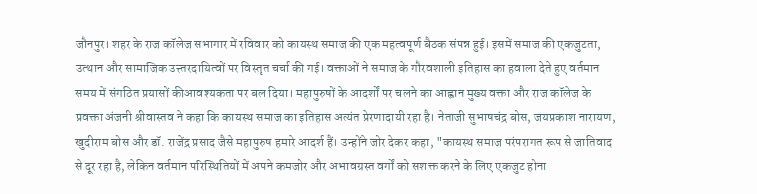जौनपुर। शहर के राज कॉलेज सभागार में रविवार को कायस्थ समाज की एक महत्वपूर्ण बैठक संपन्न हुई। इसमें समाज की एकजुटता, उत्थान और सामाजिक उत्त्तरदायित्वों पर विस्तृत चर्चा की गई। वक्ताओं ने समाज के गौरवशाली इतिहास का हवाला देते हुए वर्तमान समय में संगठित प्रयासों कीआवश्यकता पर बल दिया। महापुरुषों के आदर्शों पर चलने का आह्वान मुख्य वक्ता और राज कॉलेज के प्रवक्ता अंजनी श्रीवास्तव ने कहा कि कायस्थ समाज का इतिहास अत्यंत प्रेरणादायी रहा है। नेताजी सुभाषचंद्र बोस, जयप्रकाश नारायण, खुदीराम बोस और डॉ. राजेंद्र प्रसाद जैसे महापुरुष हमारे आदर्श हैं। उन्होंने जोर देकर कहा, "कायस्थ समाज परंपरागत रूप से जातिवाद से दूर रहा है, लेकिन वर्तमान परिस्थितियों में अपने कमजोर और अभावग्रस्त वर्गों को सशक्त करने के लिए एकजुट होना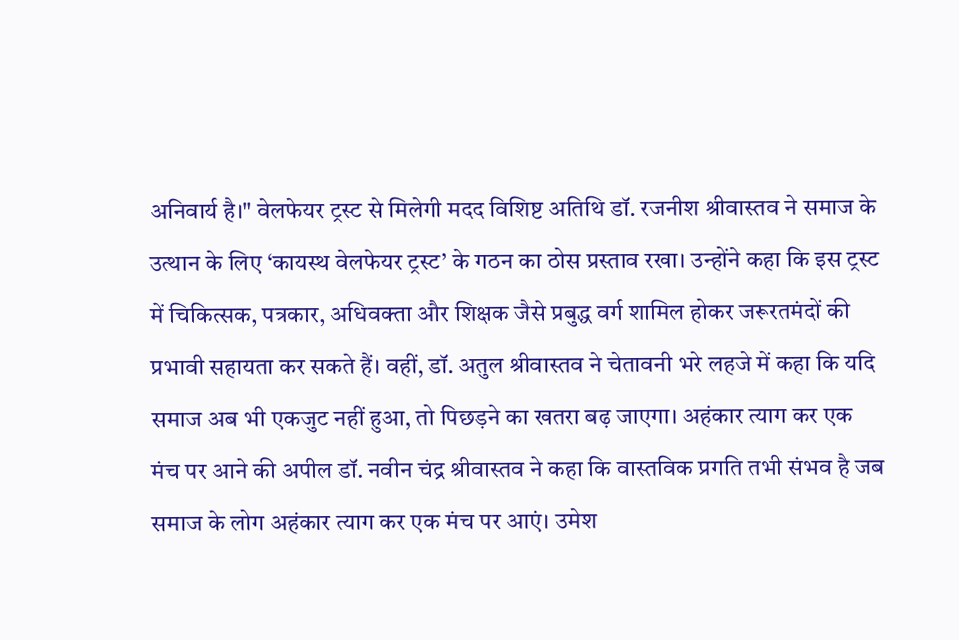अनिवार्य है।" वेलफेयर ट्रस्ट से मिलेगी मदद विशिष्ट अतिथि डॉ. रजनीश श्रीवास्तव ने समाज के उत्थान के लिए ‘कायस्थ वेलफेयर ट्रस्ट’ के गठन का ठोस प्रस्ताव रखा। उन्होंने कहा कि इस ट्रस्ट में चिकित्सक, पत्रकार, अधिवक्ता और शिक्षक जैसे प्रबुद्ध वर्ग शामिल होकर जरूरतमंदों की प्रभावी सहायता कर सकते हैं। वहीं, डॉ. अतुल श्रीवास्तव ने चेतावनी भरे लहजे में कहा कि यदि समाज अब भी एकजुट नहीं हुआ, तो पिछड़ने का खतरा बढ़ जाएगा। अहंकार त्याग कर एक मंच पर आने की अपील डॉ. नवीन चंद्र श्रीवास्तव ने कहा कि वास्तविक प्रगति तभी संभव है जब समाज के लोग अहंकार त्याग कर एक मंच पर आएं। उमेश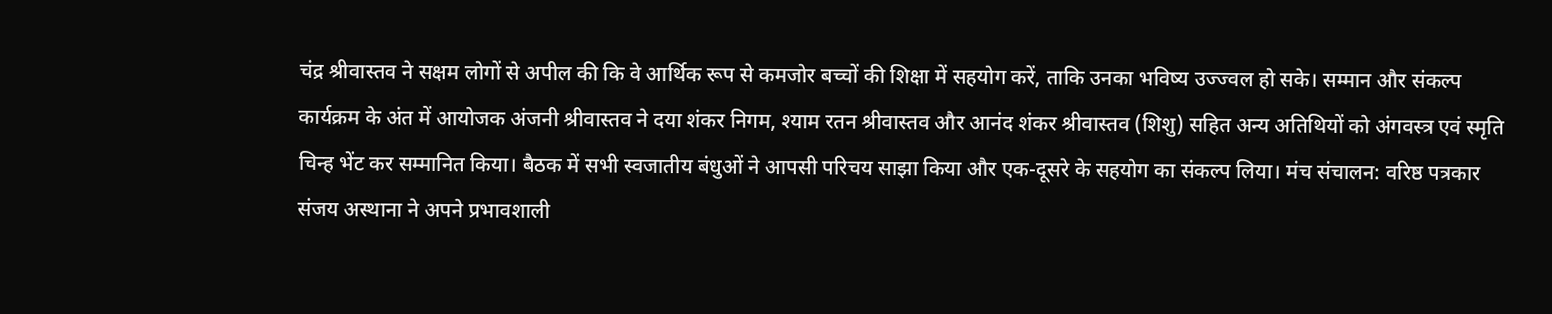चंद्र श्रीवास्तव ने सक्षम लोगों से अपील की कि वे आर्थिक रूप से कमजोर बच्चों की शिक्षा में सहयोग करें, ताकि उनका भविष्य उज्ज्वल हो सके। सम्मान और संकल्प कार्यक्रम के अंत में आयोजक अंजनी श्रीवास्तव ने दया शंकर निगम, श्याम रतन श्रीवास्तव और आनंद शंकर श्रीवास्तव (शिशु) सहित अन्य अतिथियों को अंगवस्त्र एवं स्मृति चिन्ह भेंट कर सम्मानित किया। बैठक में सभी स्वजातीय बंधुओं ने आपसी परिचय साझा किया और एक-दूसरे के सहयोग का संकल्प लिया। मंच संचालन: वरिष्ठ पत्रकार संजय अस्थाना ने अपने प्रभावशाली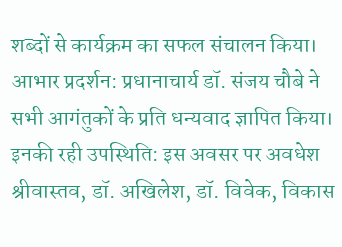शब्दों से कार्यक्रम का सफल संचालन किया। आभार प्रदर्शन: प्रधानाचार्य डॉ. संजय चौबे ने सभी आगंतुकों के प्रति धन्यवाद ज्ञापित किया। इनकी रही उपस्थिति: इस अवसर पर अवधेश श्रीवास्तव, डॉ. अखिलेश, डॉ. विवेक, विकास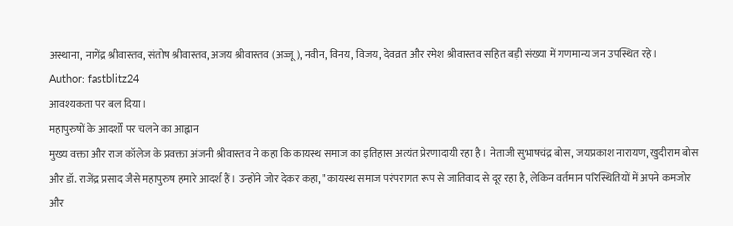अस्थाना, नागेंद्र श्रीवास्तव, संतोष श्रीवास्तव, अजय श्रीवास्तव (अज्जू), नवीन, विनय, विजय, देवव्रत और रमेश श्रीवास्तव सहित बड़ी संख्या में गणमान्य जन उपस्थित रहे।
Author: fastblitz24
आवश्यकता पर बल दिया।
महापुरुषों के आदर्शों पर चलने का आह्वान
मुख्य वक्ता और राज कॉलेज के प्रवक्ता अंजनी श्रीवास्तव ने कहा कि कायस्थ समाज का इतिहास अत्यंत प्रेरणादायी रहा है। नेताजी सुभाषचंद्र बोस, जयप्रकाश नारायण, खुदीराम बोस और डॉ. राजेंद्र प्रसाद जैसे महापुरुष हमारे आदर्श हैं। उन्होंने जोर देकर कहा, "कायस्थ समाज परंपरागत रूप से जातिवाद से दूर रहा है, लेकिन वर्तमान परिस्थितियों में अपने कमजोर और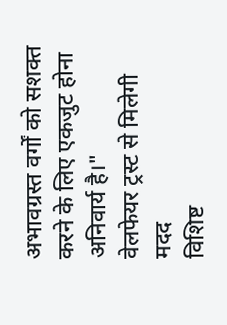अभावग्रस्त वर्गों को सशक्त करने के लिए एकजुट होना अनिवार्य है।"
वेलफेयर ट्रस्ट से मिलेगी मदद
विशिष्ट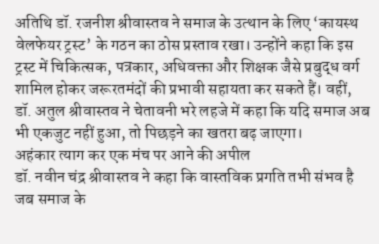अतिथि डॉ. रजनीश श्रीवास्तव ने समाज के उत्थान के लिए ‘कायस्थ वेलफेयर ट्रस्ट’ के गठन का ठोस प्रस्ताव रखा। उन्होंने कहा कि इस ट्रस्ट में चिकित्सक, पत्रकार, अधिवक्ता और शिक्षक जैसे प्रबुद्ध वर्ग शामिल होकर जरूरतमंदों की प्रभावी सहायता कर सकते हैं। वहीं, डॉ. अतुल श्रीवास्तव ने चेतावनी भरे लहजे में कहा कि यदि समाज अब भी एकजुट नहीं हुआ, तो पिछड़ने का खतरा बढ़ जाएगा।
अहंकार त्याग कर एक मंच पर आने की अपील
डॉ. नवीन चंद्र श्रीवास्तव ने कहा कि वास्तविक प्रगति तभी संभव है जब समाज के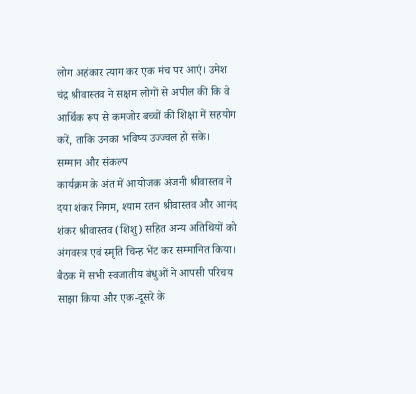लोग अहंकार त्याग कर एक मंच पर आएं। उमेश चंद्र श्रीवास्तव ने सक्षम लोगों से अपील की कि वे आर्थिक रूप से कमजोर बच्चों की शिक्षा में सहयोग करें, ताकि उनका भविष्य उज्ज्वल हो सके।
सम्मान और संकल्प
कार्यक्रम के अंत में आयोजक अंजनी श्रीवास्तव ने दया शंकर निगम, श्याम रतन श्रीवास्तव और आनंद शंकर श्रीवास्तव (शिशु) सहित अन्य अतिथियों को अंगवस्त्र एवं स्मृति चिन्ह भेंट कर सम्मानित किया। बैठक में सभी स्वजातीय बंधुओं ने आपसी परिचय साझा किया और एक-दूसरे के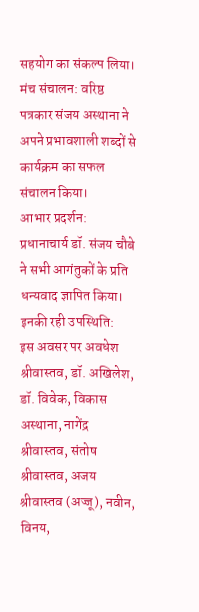सहयोग का संकल्प लिया।
मंच संचालन: वरिष्ठ पत्रकार संजय अस्थाना ने अपने प्रभावशाली शब्दों से कार्यक्रम का सफल संचालन किया।
आभार प्रदर्शन: प्रधानाचार्य डॉ. संजय चौबे ने सभी आगंतुकों के प्रति धन्यवाद ज्ञापित किया।
इनकी रही उपस्थिति:
इस अवसर पर अवधेश श्रीवास्तव, डॉ. अखिलेश, डॉ. विवेक, विकास अस्थाना, नागेंद्र श्रीवास्तव, संतोष श्रीवास्तव, अजय श्रीवास्तव (अज्जू), नवीन, विनय,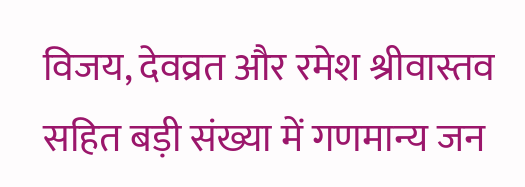विजय, देवव्रत और रमेश श्रीवास्तव सहित बड़ी संख्या में गणमान्य जन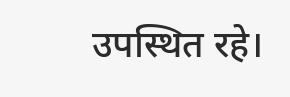उपस्थित रहे।